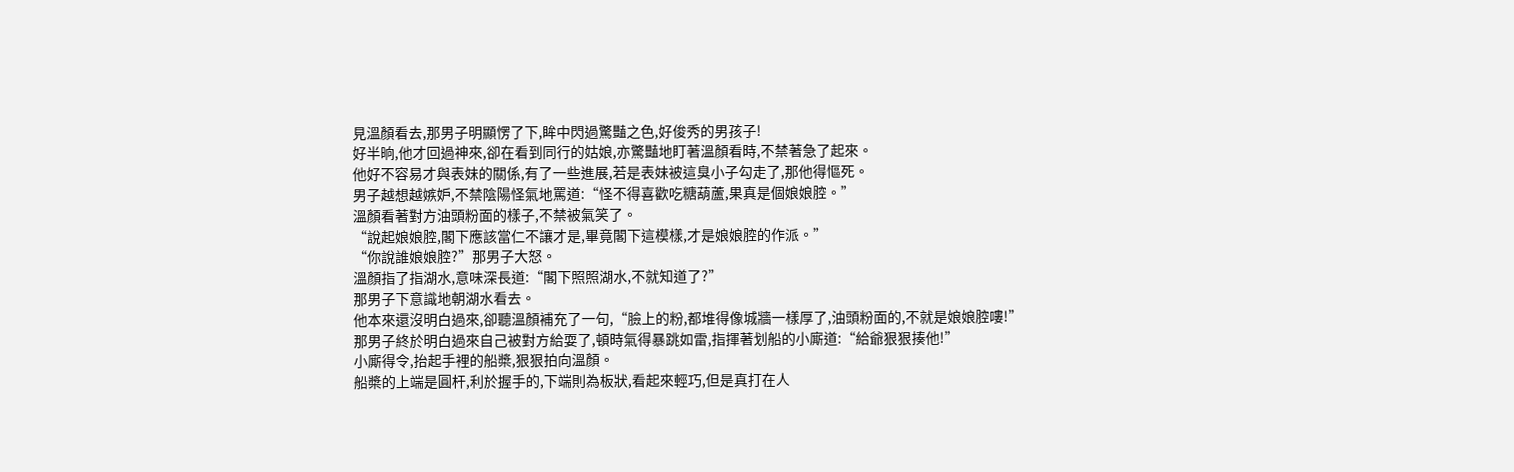見溫顏看去,那男子明顯愣了下,眸中閃過驚豔之色,好俊秀的男孩子!
好半晌,他才回過神來,卻在看到同行的姑娘,亦驚豔地盯著溫顏看時,不禁著急了起來。
他好不容易才與表妹的關係,有了一些進展,若是表妹被這臭小子勾走了,那他得慪死。
男子越想越嫉妒,不禁陰陽怪氣地罵道:“怪不得喜歡吃糖葫蘆,果真是個娘娘腔。”
溫顏看著對方油頭粉面的樣子,不禁被氣笑了。
“說起娘娘腔,閣下應該當仁不讓才是,畢竟閣下這模樣,才是娘娘腔的作派。”
“你說誰娘娘腔?”那男子大怒。
溫顏指了指湖水,意味深長道:“閣下照照湖水,不就知道了?”
那男子下意識地朝湖水看去。
他本來還沒明白過來,卻聽溫顏補充了一句,“臉上的粉,都堆得像城牆一樣厚了,油頭粉面的,不就是娘娘腔嘍!”
那男子終於明白過來自己被對方給耍了,頓時氣得暴跳如雷,指揮著划船的小廝道:“給爺狠狠揍他!”
小廝得令,抬起手裡的船槳,狠狠拍向溫顏。
船槳的上端是圓杆,利於握手的,下端則為板狀,看起來輕巧,但是真打在人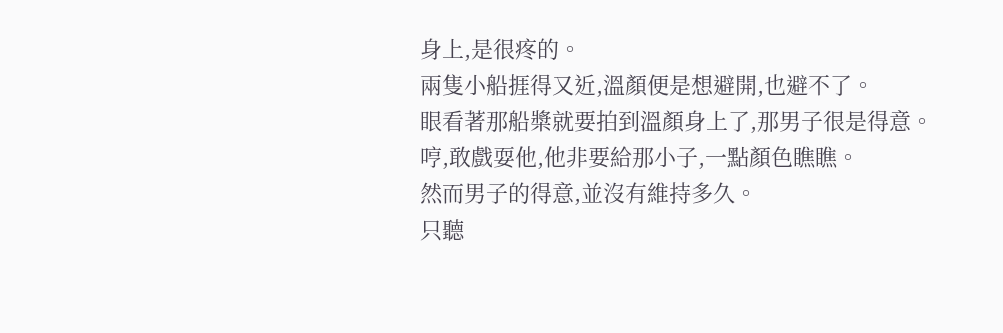身上,是很疼的。
兩隻小船捱得又近,溫顏便是想避開,也避不了。
眼看著那船槳就要拍到溫顏身上了,那男子很是得意。
哼,敢戲耍他,他非要給那小子,一點顏色瞧瞧。
然而男子的得意,並沒有維持多久。
只聽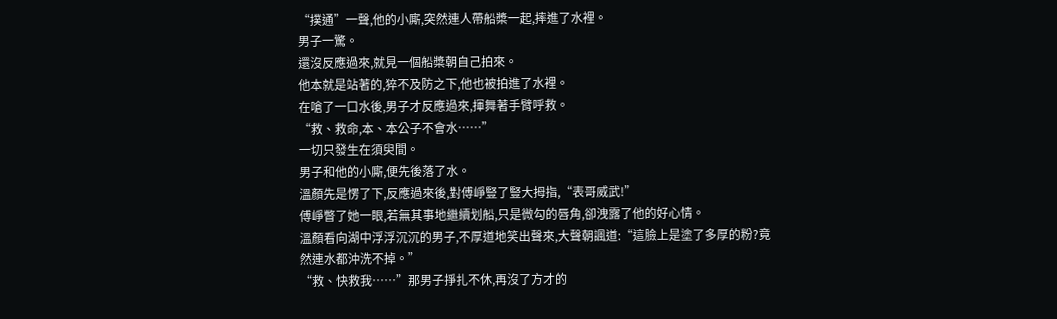“撲通”一聲,他的小廝,突然連人帶船槳一起,摔進了水裡。
男子一驚。
還沒反應過來,就見一個船槳朝自己拍來。
他本就是站著的,猝不及防之下,他也被拍進了水裡。
在嗆了一口水後,男子才反應過來,揮舞著手臂呼救。
“救、救命,本、本公子不會水……”
一切只發生在須臾間。
男子和他的小廝,便先後落了水。
溫顏先是愣了下,反應過來後,對傅崢豎了豎大拇指,“表哥威武!”
傅崢瞥了她一眼,若無其事地繼續划船,只是微勾的唇角,卻洩露了他的好心情。
溫顏看向湖中浮浮沉沉的男子,不厚道地笑出聲來,大聲朝諷道:“這臉上是塗了多厚的粉?竟然連水都沖洗不掉。”
“救、快救我……”那男子掙扎不休,再沒了方才的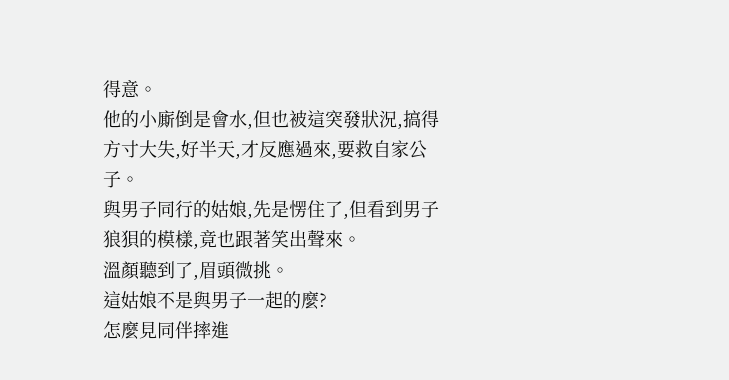得意。
他的小廝倒是會水,但也被這突發狀況,搞得方寸大失,好半天,才反應過來,要救自家公子。
與男子同行的姑娘,先是愣住了,但看到男子狼狽的模樣,竟也跟著笑出聲來。
溫顏聽到了,眉頭微挑。
這姑娘不是與男子一起的麼?
怎麼見同伴摔進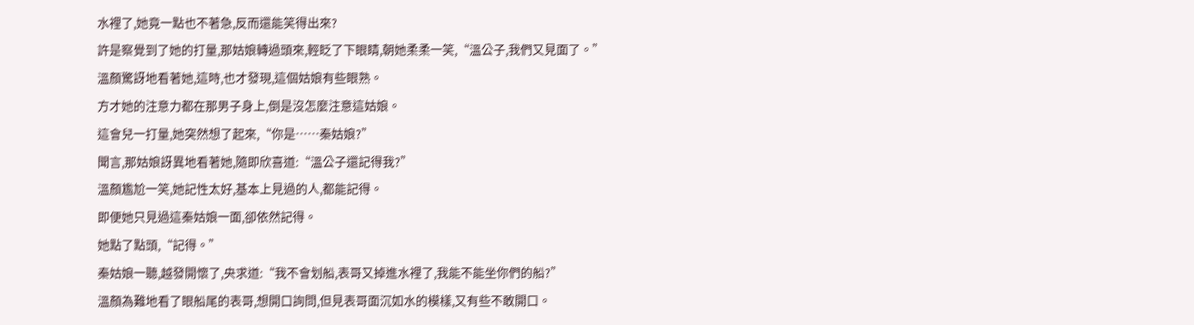水裡了,她竟一點也不著急,反而還能笑得出來?
許是察覺到了她的打量,那姑娘轉過頭來,輕眨了下眼睛,朝她柔柔一笑,“溫公子,我們又見面了。”
溫顏驚訝地看著她,這時,也才發現,這個姑娘有些眼熟。
方才她的注意力都在那男子身上,倒是沒怎麼注意這姑娘。
這會兒一打量,她突然想了起來,“你是……秦姑娘?”
聞言,那姑娘訝異地看著她,隨即欣喜道:“溫公子還記得我?”
溫顏尷尬一笑,她記性太好,基本上見過的人,都能記得。
即便她只見過這秦姑娘一面,卻依然記得。
她點了點頭,“記得。”
秦姑娘一聽,越發開懷了,央求道:“我不會划船,表哥又掉進水裡了,我能不能坐你們的船?”
溫顏為難地看了眼船尾的表哥,想開口詢問,但見表哥面沉如水的模樣,又有些不敢開口。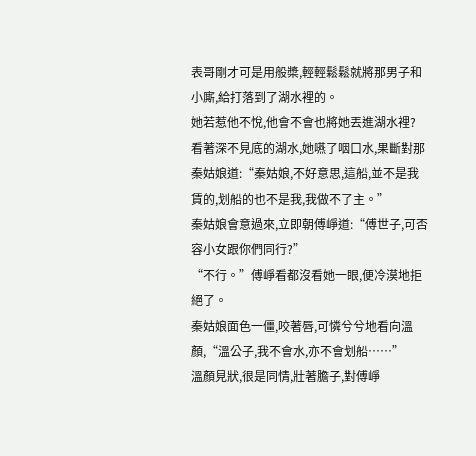表哥剛才可是用般槳,輕輕鬆鬆就將那男子和小廝,給打落到了湖水裡的。
她若惹他不悅,他會不會也將她丟進湖水裡?
看著深不見底的湖水,她嚥了咽口水,果斷對那秦姑娘道:“秦姑娘,不好意思,這船,並不是我賃的,划船的也不是我,我做不了主。”
秦姑娘會意過來,立即朝傅崢道:“傅世子,可否容小女跟你們同行?”
“不行。”傅崢看都沒看她一眼,便冷漠地拒絕了。
秦姑娘面色一僵,咬著唇,可憐兮兮地看向溫顏,“溫公子,我不會水,亦不會划船……”
溫顏見狀,很是同情,壯著膽子,對傅崢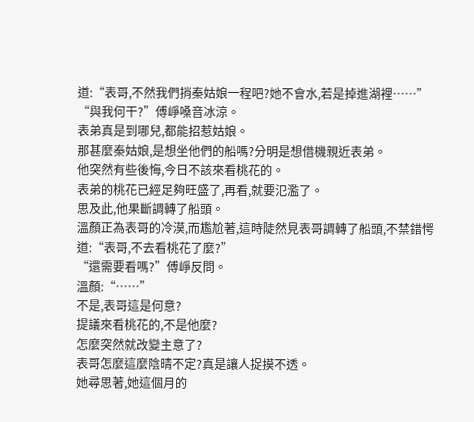道:“表哥,不然我們捎秦姑娘一程吧?她不會水,若是掉進湖裡……”
“與我何干?”傅崢嗓音冰涼。
表弟真是到哪兒,都能招惹姑娘。
那甚麼秦姑娘,是想坐他們的船嗎?分明是想借機親近表弟。
他突然有些後悔,今日不該來看桃花的。
表弟的桃花已經足夠旺盛了,再看,就要氾濫了。
思及此,他果斷調轉了船頭。
溫顏正為表哥的冷漠,而尷尬著,這時陡然見表哥調轉了船頭,不禁錯愕道:“表哥,不去看桃花了麼?”
“還需要看嗎?”傅崢反問。
溫顏:“……”
不是,表哥這是何意?
提議來看桃花的,不是他麼?
怎麼突然就改變主意了?
表哥怎麼這麼陰晴不定?真是讓人捉摸不透。
她尋思著,她這個月的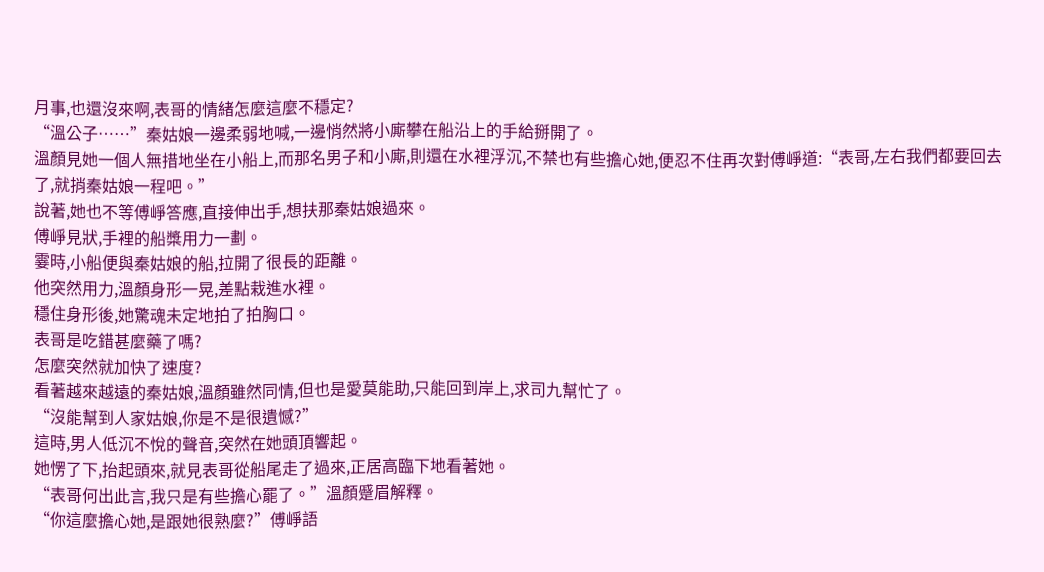月事,也還沒來啊,表哥的情緒怎麼這麼不穩定?
“溫公子……”秦姑娘一邊柔弱地喊,一邊悄然將小廝攀在船沿上的手給掰開了。
溫顏見她一個人無措地坐在小船上,而那名男子和小廝,則還在水裡浮沉,不禁也有些擔心她,便忍不住再次對傅崢道:“表哥,左右我們都要回去了,就捎秦姑娘一程吧。”
說著,她也不等傅崢答應,直接伸出手,想扶那秦姑娘過來。
傅崢見狀,手裡的船槳用力一劃。
霎時,小船便與秦姑娘的船,拉開了很長的距離。
他突然用力,溫顏身形一晃,差點栽進水裡。
穩住身形後,她驚魂未定地拍了拍胸口。
表哥是吃錯甚麼藥了嗎?
怎麼突然就加快了速度?
看著越來越遠的秦姑娘,溫顏雖然同情,但也是愛莫能助,只能回到岸上,求司九幫忙了。
“沒能幫到人家姑娘,你是不是很遺憾?”
這時,男人低沉不悅的聲音,突然在她頭頂響起。
她愣了下,抬起頭來,就見表哥從船尾走了過來,正居高臨下地看著她。
“表哥何出此言,我只是有些擔心罷了。”溫顏蹙眉解釋。
“你這麼擔心她,是跟她很熟麼?”傅崢語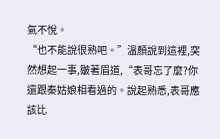氣不悅。
“也不能說很熟吧。”溫顏說到這裡,突然想起一事,皺著眉道,“表哥忘了麼?你還跟秦姑娘相看過的。說起熟悉,表哥應該比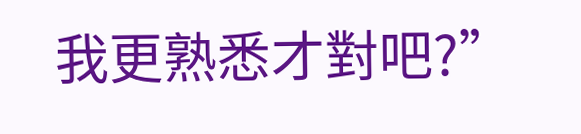我更熟悉才對吧?”